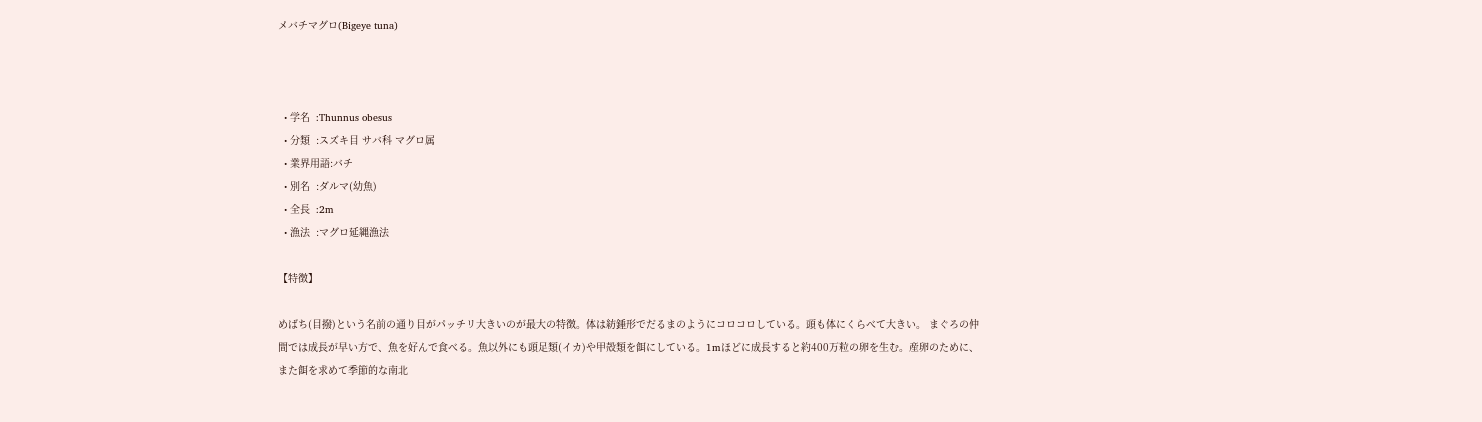メバチマグロ(Bigeye tuna)



  • 学名  :Thunnus obesus
  • 分類  :スズキ目 サバ科 マグロ属
  • 業界用語:バチ
  • 別名  :ダルマ(幼魚)
  • 全長  :2m
  • 漁法  :マグロ延縄漁法

【特徴】

めばち(目撥)という名前の通り目がパッチリ大きいのが最大の特徴。体は紡錘形でだるまのようにコロコロしている。頭も体にくらべて大きい。 まぐろの仲間では成長が早い方で、魚を好んで食べる。魚以外にも頭足類(イカ)や甲殻類を餌にしている。1mほどに成長すると約400万粒の卵を生む。産卵のために、また餌を求めて季節的な南北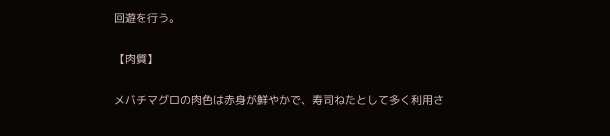回遊を行う。

【肉質】

メバチマグロの肉色は赤身が鮮やかで、寿司ねたとして多く利用さ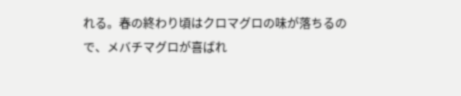れる。春の終わり頃はクロマグロの味が落ちるので、メバチマグロが喜ばれ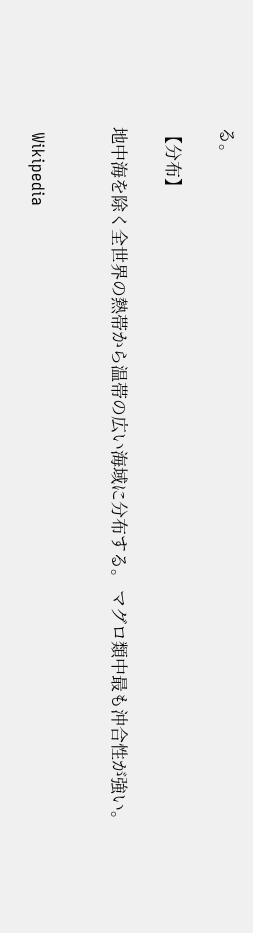る。

【分布】

地中海を除く全世界の熱帯から温帯の広い海域に分布する。 マグロ類中最も沖合性が強い。


 Wikipedia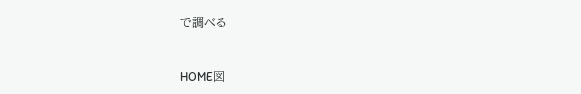で調べる


HOME図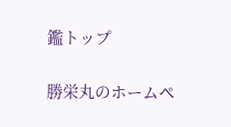鑑トップ

勝栄丸のホームペ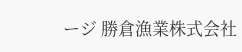ージ 勝倉漁業株式会社